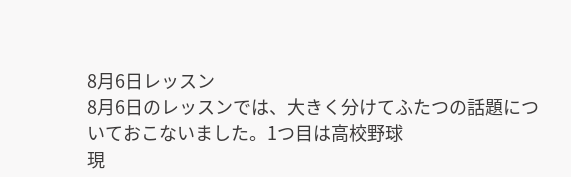8月6日レッスン
8月6日のレッスンでは、大きく分けてふたつの話題についておこないました。1つ目は高校野球
現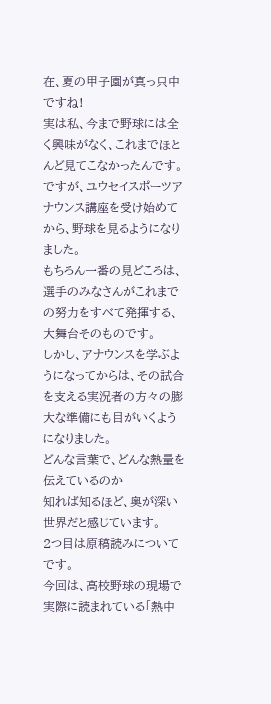在、夏の甲子園が真っ只中ですね!
実は私、今まで野球には全く興味がなく、これまでほとんど見てこなかったんです。
ですが、ユウセイスポーツアナウンス講座を受け始めてから、野球を見るようになりました。
もちろん一番の見どころは、選手のみなさんがこれまでの努力をすべて発揮する、大舞台そのものです。
しかし、アナウンスを学ぶようになってからは、その試合を支える実況者の方々の膨大な準備にも目がいくようになりました。
どんな言葉で、どんな熱量を伝えているのか
知れば知るほど、奥が深い世界だと感じています。
2つ目は原稿読みについてです。
今回は、高校野球の現場で実際に読まれている「熱中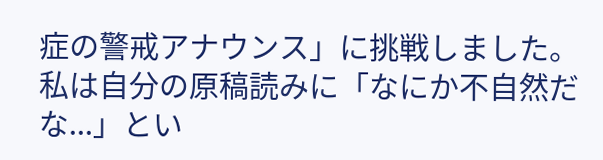症の警戒アナウンス」に挑戦しました。
私は自分の原稿読みに「なにか不自然だな...」とい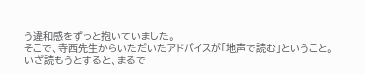う違和感をずっと抱いていました。
そこで、寺西先生からいただいたアドバイスが「地声で読む」ということ。
いざ読もうとすると、まるで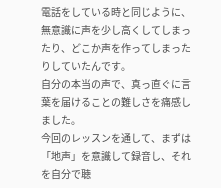電話をしている時と同じように、無意識に声を少し高くしてしまったり、どこか声を作ってしまったりしていたんです。
自分の本当の声で、真っ直ぐに言葉を届けることの難しさを痛感しました。
今回のレッスンを通して、まずは「地声」を意識して録音し、それを自分で聴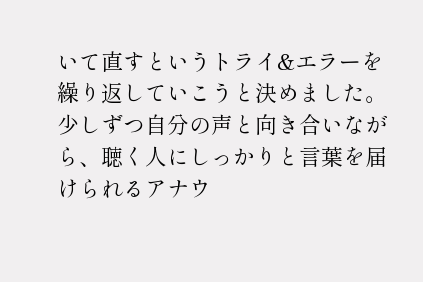いて直すというトライ&エラーを繰り返していこうと決めました。
少しずつ自分の声と向き合いながら、聴く人にしっかりと言葉を届けられるアナウ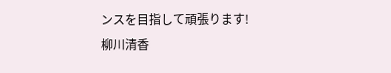ンスを目指して頑張ります!
柳川清香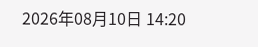2026年08月10日 14:20